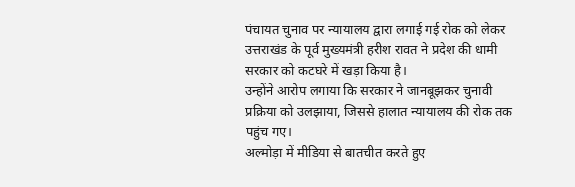पंचायत चुनाव पर न्यायालय द्वारा लगाई गई रोक को लेकर उत्तराखंड के पूर्व मुख्यमंत्री हरीश रावत ने प्रदेश की धामी सरकार को कटघरे में खड़ा किया है।
उन्होंने आरोप लगाया कि सरकार ने जानबूझकर चुनावी प्रक्रिया को उलझाया, जिससे हालात न्यायालय की रोक तक पहुंच गए।
अल्मोड़ा में मीडिया से बातचीत करते हुए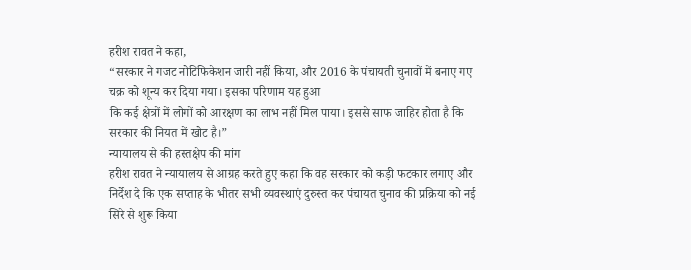हरीश रावत ने कहा,
“सरकार ने गजट नोटिफिकेशन जारी नहीं किया, और 2016 के पंचायती चुनावों में बनाए गए चक्र को शून्य कर दिया गया। इसका परिणाम यह हुआ
कि कई क्षेत्रों में लोगों को आरक्षण का लाभ नहीं मिल पाया। इससे साफ जाहिर होता है कि सरकार की नियत में खोट है।”
न्यायालय से की हस्तक्षेप की मांग
हरीश रावत ने न्यायालय से आग्रह करते हुए कहा कि वह सरकार को कड़ी फटकार लगाए और निर्देश दे कि एक सप्ताह के भीतर सभी व्यवस्थाएं दुरुस्त कर पंचायत चुनाव की प्रक्रिया को नई सिरे से शुरू किया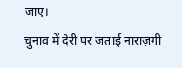जाए।
चुनाव में देरी पर जताई नाराज़गी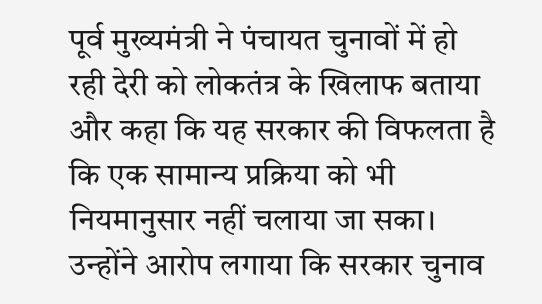पूर्व मुख्यमंत्री ने पंचायत चुनावों में हो रही देरी को लोकतंत्र के खिलाफ बताया और कहा कि यह सरकार की विफलता है कि एक सामान्य प्रक्रिया को भी नियमानुसार नहीं चलाया जा सका। उन्होंने आरोप लगाया कि सरकार चुनाव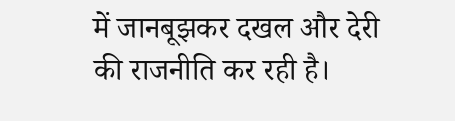में जानबूझकर दखल और देरी की राजनीति कर रही है।